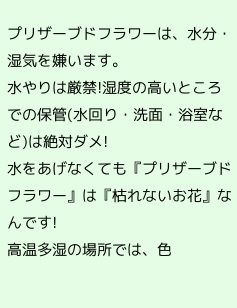プリザーブドフラワーは、水分・湿気を嫌います。
水やりは厳禁!湿度の高いところでの保管(水回り・洗面・浴室など)は絶対ダメ!
水をあげなくても『プリザーブドフラワー』は『枯れないお花』なんです!
高温多湿の場所では、色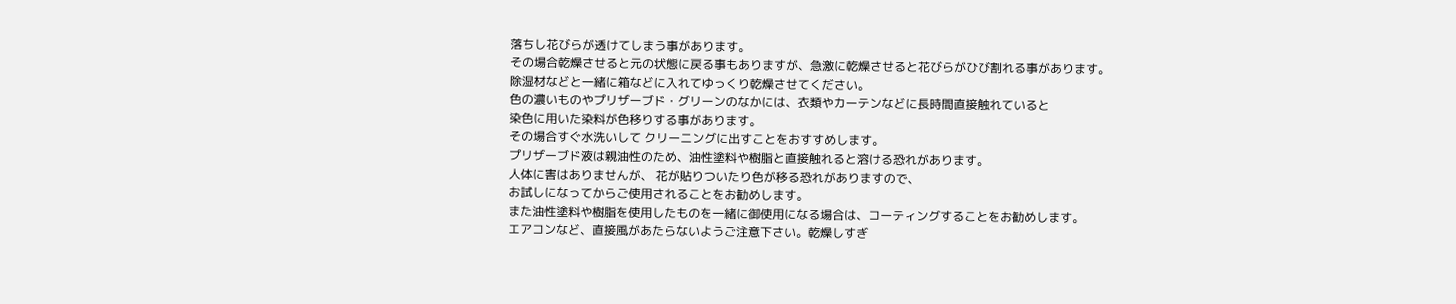落ちし花びらが透けてしまう事があります。
その場合乾燥させると元の状態に戻る事もありますが、急激に乾燥させると花びらがひび割れる事があります。
除湿材などと一緒に箱などに入れてゆっくり乾燥させてください。
色の濃いものやプリザーブド・グリーンのなかには、衣類やカーテンなどに長時間直接触れていると
染色に用いた染料が色移りする事があります。
その場合すぐ水洗いして クリーニングに出すことをおすすめします。
プリザーブド液は親油性のため、油性塗料や樹脂と直接触れると溶ける恐れがあります。
人体に害はありませんが、 花が貼りついたり色が移る恐れがありますので、
お試しになってからご使用されることをお勧めします。
また油性塗料や樹脂を使用したものを一緒に御使用になる場合は、コーティングすることをお勧めします。
エアコンなど、直接風があたらないようご注意下さい。乾燥しすぎ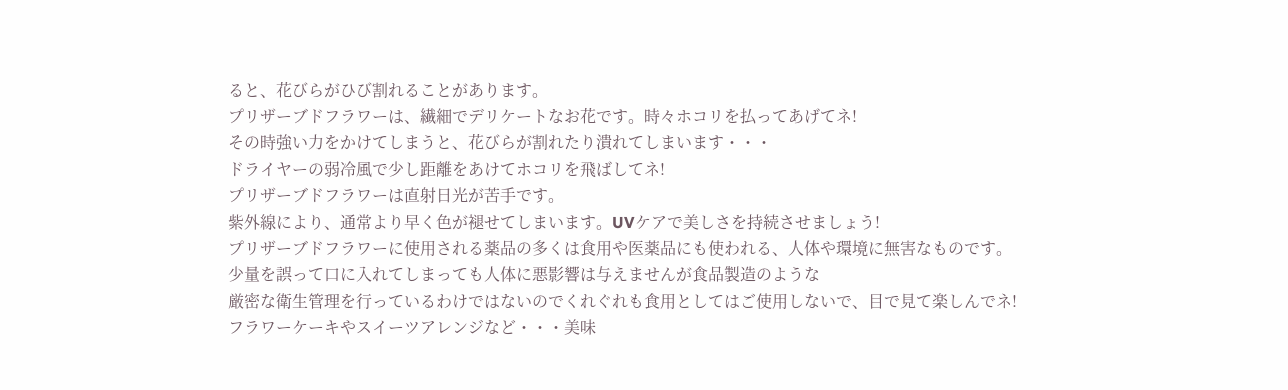ると、花びらがひび割れることがあります。
プリザーブドフラワーは、繊細でデリケートなお花です。時々ホコリを払ってあげてネ!
その時強い力をかけてしまうと、花びらが割れたり潰れてしまいます・・・
ドライヤーの弱冷風で少し距離をあけてホコリを飛ばしてネ!
プリザーブドフラワーは直射日光が苦手です。
紫外線により、通常より早く色が褪せてしまいます。UVケアで美しさを持続させましょう!
プリザーブドフラワーに使用される薬品の多くは食用や医薬品にも使われる、人体や環境に無害なものです。
少量を誤って口に入れてしまっても人体に悪影響は与えませんが食品製造のような
厳密な衛生管理を行っているわけではないのでくれぐれも食用としてはご使用しないで、目で見て楽しんでネ!
フラワーケーキやスイーツアレンジなど・・・美味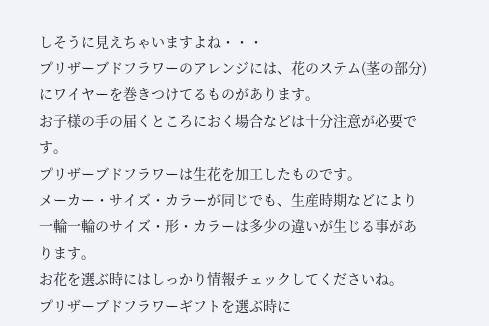しそうに見えちゃいますよね・・・
プリザーブドフラワーのアレンジには、花のステム(茎の部分)にワイヤーを巻きつけてるものがあります。
お子様の手の届くところにおく場合などは十分注意が必要です。
プリザーブドフラワーは生花を加工したものです。
メーカー・サイズ・カラーが同じでも、生産時期などにより一輪一輪のサイズ・形・カラーは多少の違いが生じる事があります。
お花を選ぶ時にはしっかり情報チェックしてくださいね。
プリザーブドフラワーギフトを選ぶ時に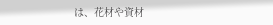は、花材や資材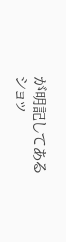が明記してあるショッ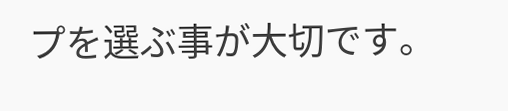プを選ぶ事が大切です。